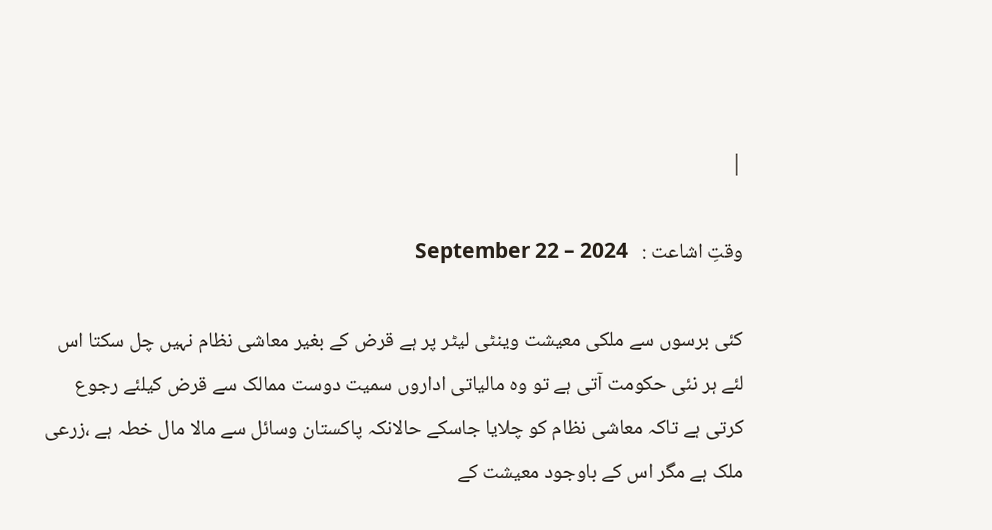|

وقتِ اشاعت :   September 22 – 2024

کئی برسوں سے ملکی معیشت وینٹی لیٹر پر ہے قرض کے بغیر معاشی نظام نہیں چل سکتا اس لئے ہر نئی حکومت آتی ہے تو وہ مالیاتی اداروں سمیت دوست ممالک سے قرض کیلئے رجوع کرتی ہے تاکہ معاشی نظام کو چلایا جاسکے حالانکہ پاکستان وسائل سے مالا مال خطہ ہے ،زرعی ملک ہے مگر اس کے باوجود معیشت کے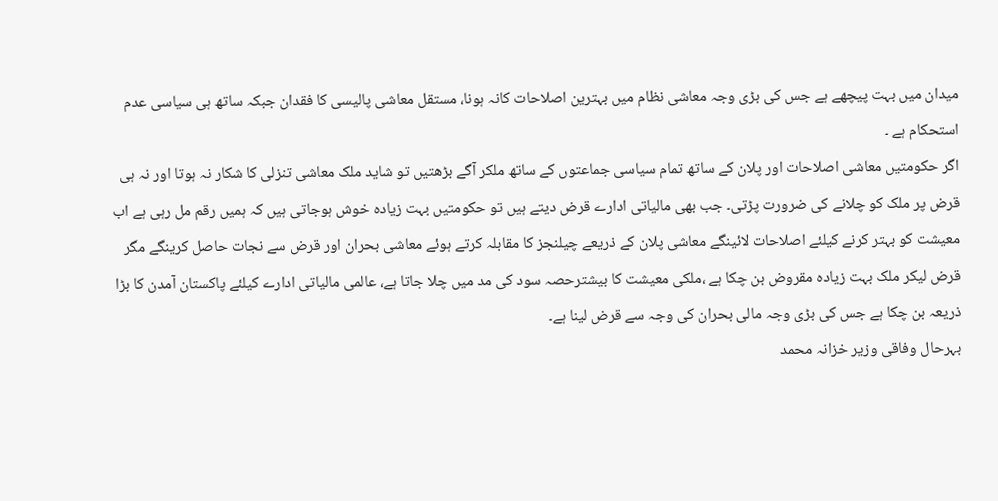میدان میں بہت پیچھے ہے جس کی بڑی وجہ معاشی نظام میں بہترین اصلاحات کانہ ہونا، مستقل معاشی پالیسی کا فقدان جبکہ ساتھ ہی سیاسی عدم استحکام ہے ۔
اگر حکومتیں معاشی اصلاحات اور پلان کے ساتھ تمام سیاسی جماعتوں کے ساتھ ملکر آگے بڑھتیں تو شاید ملک معاشی تنزلی کا شکار نہ ہوتا اور نہ ہی قرض پر ملک کو چلانے کی ضرورت پڑتی۔ جب بھی مالیاتی ادارے قرض دیتے ہیں تو حکومتیں بہت زیادہ خوش ہوجاتی ہیں کہ ہمیں رقم مل رہی ہے اب معیشت کو بہتر کرنے کیلئے اصلاحات لائینگے معاشی پلان کے ذریعے چیلنجز کا مقابلہ کرتے ہوئے معاشی بحران اور قرض سے نجات حاصل کرینگے مگر قرض لیکر ملک بہت زیادہ مقروض بن چکا ہے ،ملکی معیشت کا بیشترحصہ سود کی مد میں چلا جاتا ہے، عالمی مالیاتی ادارے کیلئے پاکستان آمدن کا بڑا ذریعہ بن چکا ہے جس کی بڑی وجہ مالی بحران کی وجہ سے قرض لینا ہے۔
بہرحال وفاقی وزیر خزانہ محمد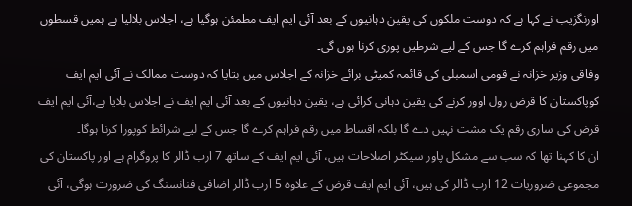اورنگزیب نے کہا ہے کہ دوست ملکوں کی یقین دہانیوں کے بعد آئی ایم ایف مطمئن ہوگیا ہے، اجلاس بلالیا ہے ہمیں قسطوں میں رقم فراہم کرے گا جس کے لیے شرطیں پوری کرنا ہوں گی۔
وفاقی وزیر خزانہ نے قومی اسمبلی کی قائمہ کمیٹی برائے خزانہ کے اجلاس میں بتایا کہ دوست ممالک نے آئی ایم ایف کوپاکستان کا قرض رول اوور کرنے کی یقین دہانی کرائی ہے، یقین دہانیوں کے بعد آئی ایم ایف نے اجلاس بلایا ہے،آئی ایم ایف قرض کی ساری رقم یک مشت نہیں دے گا بلکہ اقساط میں رقم فراہم کرے گا جس کے لیے شرائط کوپورا کرنا ہوگا۔
ان کا کہنا تھا کہ سب سے مشکل پاور سیکٹر اصلاحات ہیں، آئی ایم ایف کے ساتھ 7 ارب ڈالر کا پروگرام ہے اور پاکستان کی مجموعی ضروریات 12 ارب ڈالر کی ہیں، آئی ایم ایف قرض کے علاوہ 5 ارب ڈالر اضافی فنانسنگ کی ضرورت ہوگی، آئی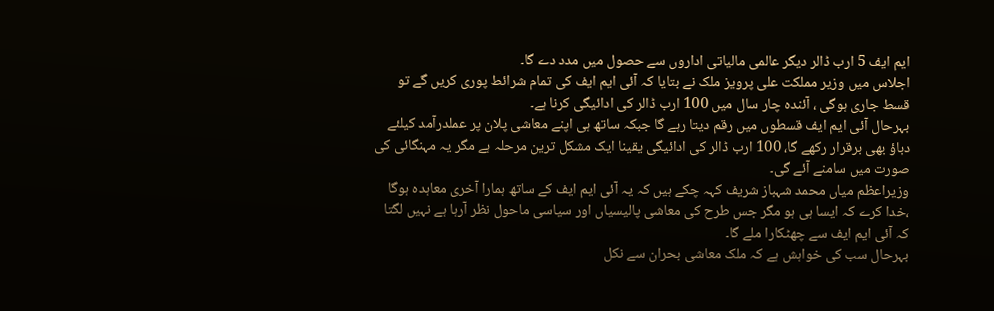ایم ایف 5 ارب ڈالر دیگر عالمی مالیاتی اداروں سے حصول میں مدد دے گا۔
اجلاس میں وزیر مملکت علی پرویز ملک نے بتایا کہ آئی ایم ایف کی تمام شرائط پوری کریں گے تو قسط جاری ہوگی ، آئندہ چار سال میں 100 ارب ڈالر کی ادائیگی کرنا ہے۔
بہرحال آئی ایم ایف قسطوں میں رقم دیتا رہے گا جبکہ ساتھ ہی اپنے معاشی پلان پر عملدرآمد کیلئے دباؤ بھی برقرار رکھے گا، 100 ارب ڈالر کی ادائیگی یقینا ایک مشکل ترین مرحلہ ہے مگر یہ مہنگائی کی صورت میں سامنے آئے گی۔
وزیراعظم میاں محمد شہباز شریف کہہ چکے ہیں کہ یہ آئی ایم ایف کے ساتھ ہمارا آخری معاہدہ ہوگا ،خدا کرے کہ ایسا ہی ہو مگر جس طرح کی معاشی پالیسیاں اور سیاسی ماحول نظر آرہا ہے نہیں لگتا کہ آئی ایم ایف سے چھٹکارا ملے گا۔
بہرحال سب کی خواہش ہے کہ ملک معاشی بحران سے نکل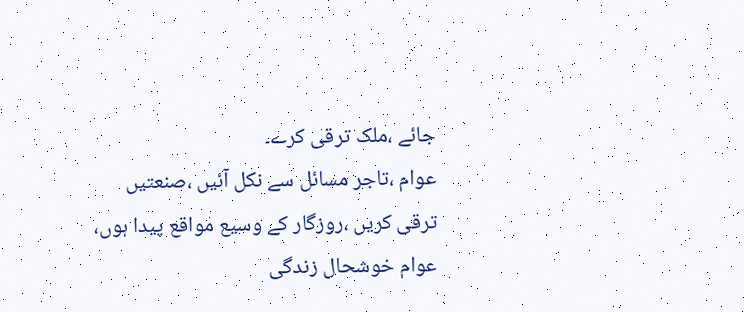جائے ،ملک ترقی کرے۔
عوام ،تاجر مسائل سے نکل آئیں ،صنعتیں ترقی کریں ،روزگار کے وسیع مواقع پیدا ہوں، عوام خوشحال زندگی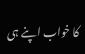کا خواب اپنے ہی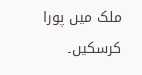ملک میں پورا کرسکیں۔